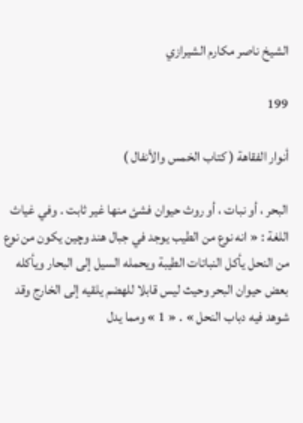الشيخ ناصر مكارم الشيرازي

199

أنوار الفقاهة ( كتاب الخمس والأنفال )

البحر ، أو نبات ، أو روث حيوان فشئ منها غير ثابت . وفي غياث اللغة : « انه نوع من الطيب يوجد في جبال هند وچين يكون من نوع من النحل يأكل النباتات الطيبة ويحمله السيل إلى البحار ويأكله بعض حيوان البحر وحيث ليس قابلا للهضم يلقيه إلى الخارج وقد شوهد فيه دباب النحل » . « 1 » ومما يدل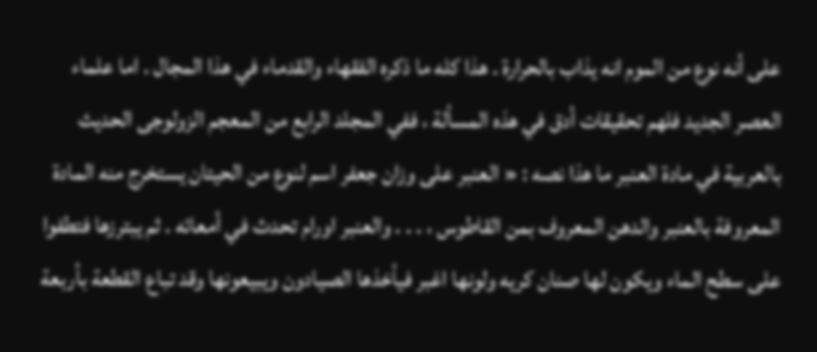على أنه نوع من الموم انه يذاب بالحرارة . هذا كله ما ذكره الفقهاء والقدماء في هذا المجال . اما علماء العصر الجديد فلهم تحقيقات أدق في هذه المسألة ، ففي المجلد الرابع من المعجم الزولوجى الحديث بالعربية في مادة العنبر ما هذا نصه : « العنبر على وزان جعفر اسم لنوع من الحيتان يستخرج منه المادة المعروفة بالعنبر والدهن المعروف بمن القاطوس ، . . . والعنبر اورام تحدث في أمعائه . ثم يبترزها فتطفوا على سطح الماء ويكون لها صنان كريه ولونها اغبر فيأخذها الصيادون ويبيعونها وقد تباع القطعة بأربعة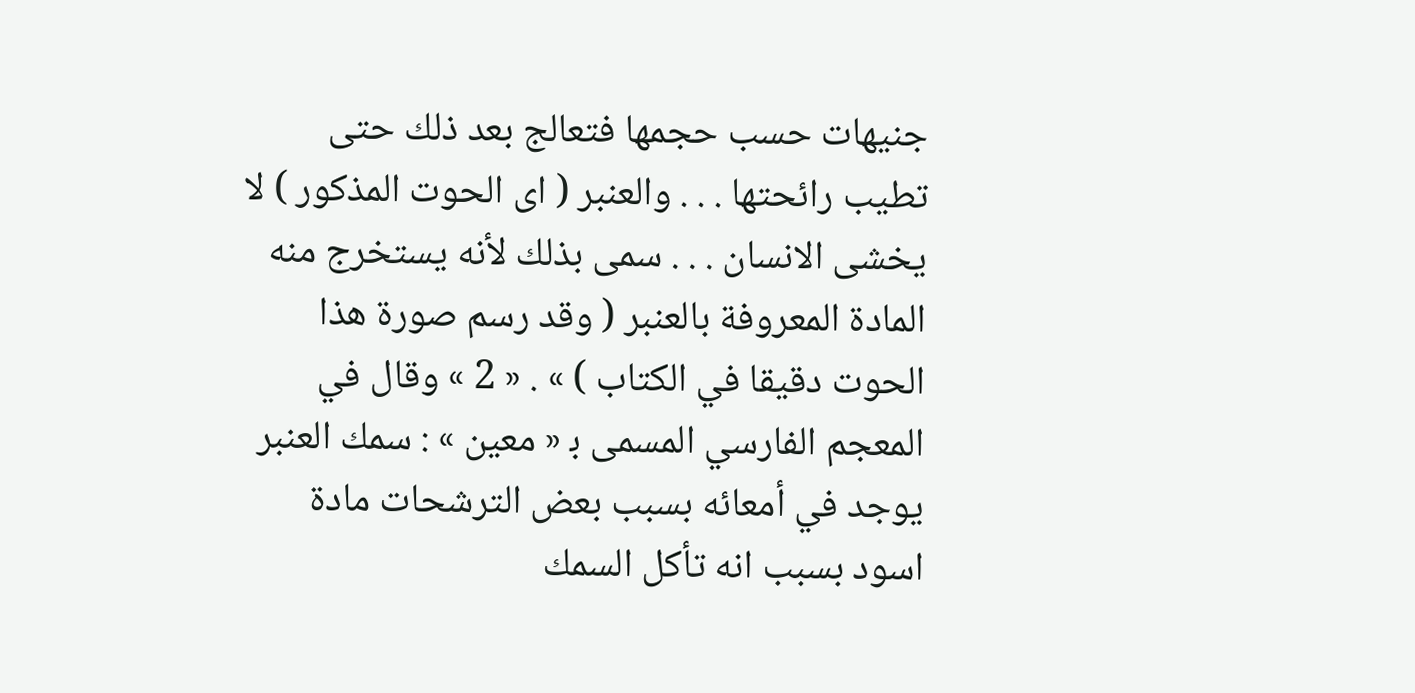جنيهات حسب حجمها فتعالج بعد ذلك حتى تطيب رائحتها . . . والعنبر ( اى الحوت المذكور ) لا يخشى الانسان . . . سمى بذلك لأنه يستخرج منه المادة المعروفة بالعنبر ( وقد رسم صورة هذا الحوت دقيقا في الكتاب ) » . « 2 » وقال في المعجم الفارسي المسمى ب‍ « معين » : سمك العنبر يوجد في أمعائه بسبب بعض الترشحات مادة اسود بسبب انه تأكل السمك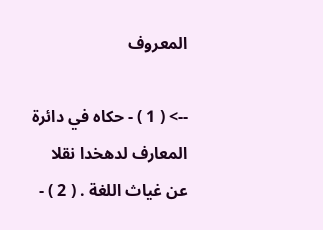المعروف

--> ( 1 ) - حكاه في دائرة المعارف لدهخدا نقلا عن غياث اللغة . ( 2 ) -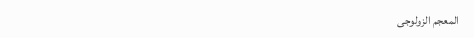المعجم الزولوجى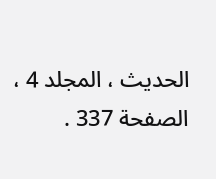الحديث ، المجلد 4 ، الصفحة 337 .